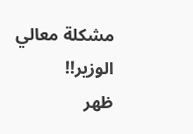مشكلة معالي الوزير!!
ظهر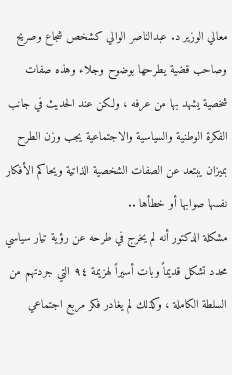معالي الوزير د. عبدالناصر الوالي كشخص شجاع وصريح وصاحب قضية يطرحها بوضوح وجلاء وهذه صفات شخصية يشهد بها من عرفه ، ولكن عند الحديث في جانب الفكرة الوطنية والسياسية والاجتماعية يجب وزن الطرح بميزان يبتعد عن الصفات الشخصية الذاتية ويحاكم الأفكار نفسها صوابها أو خطأها ..
مشكلة الدكتور أنه لم يخرج في طرحه عن رؤية تيار سياسي محدد تشكل قديماً وبات أسيراً لهزيمة ٩٤ التي جردتهم من السلطة الكاملة ، وكذلك لم يغادر فكر مربع اجتماعي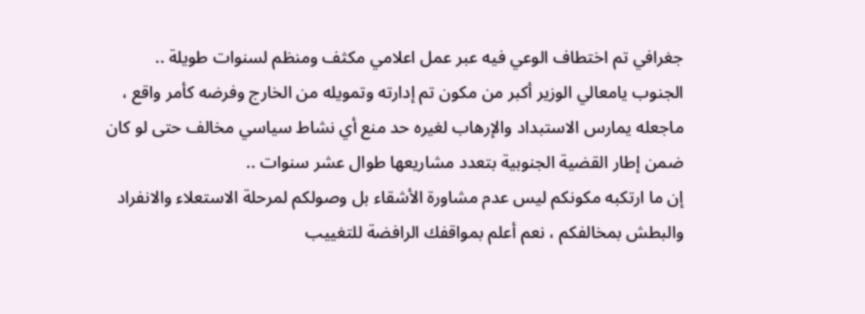جغرافي تم اختطاف الوعي فيه عبر عمل اعلامي مكثف ومنظم لسنوات طويلة ..
الجنوب يامعالي الوزير أكبر من مكون تم إدارته وتمويله من الخارج وفرضه كأمر واقع ، ماجعله يمارس الاستبداد والإرهاب لغيره حد منع أي نشاط سياسي مخالف حتى لو كان ضمن إطار القضية الجنوبية بتعدد مشاريعها طوال عشر سنوات ..
إن ما ارتكبه مكونكم ليس عدم مشاورة الأشقاء بل وصولكم لمرحلة الاستعلاء والانفراد والبطش بمخالفكم ، نعم أعلم بمواقفك الرافضة للتغييب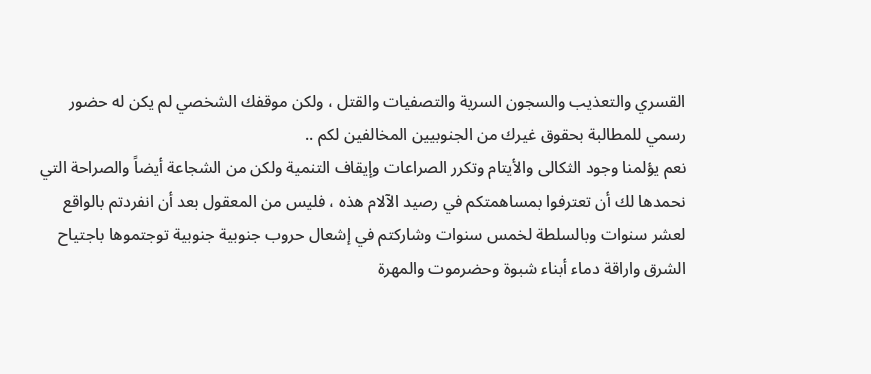القسري والتعذيب والسجون السرية والتصفيات والقتل ، ولكن موقفك الشخصي لم يكن له حضور رسمي للمطالبة بحقوق غيرك من الجنوبيين المخالفين لكم ..
نعم يؤلمنا وجود الثكالى والأيتام وتكرر الصراعات وإيقاف التنمية ولكن من الشجاعة أيضاً والصراحة التي نحمدها لك أن تعترفوا بمساهمتكم في رصيد الآلام هذه ، فليس من المعقول بعد أن انفردتم بالواقع لعشر سنوات وبالسلطة لخمس سنوات وشاركتم في إشعال حروب جنوبية جنوبية توجتموها باجتياح الشرق واراقة دماء أبناء شبوة وحضرموت والمهرة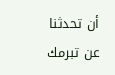أن تحدثنا عن تبرمك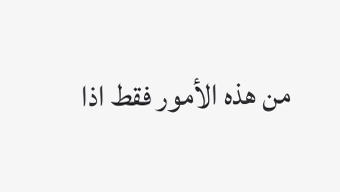من هذه الأمور فقط اذا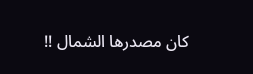كان مصدرها الشمال !!